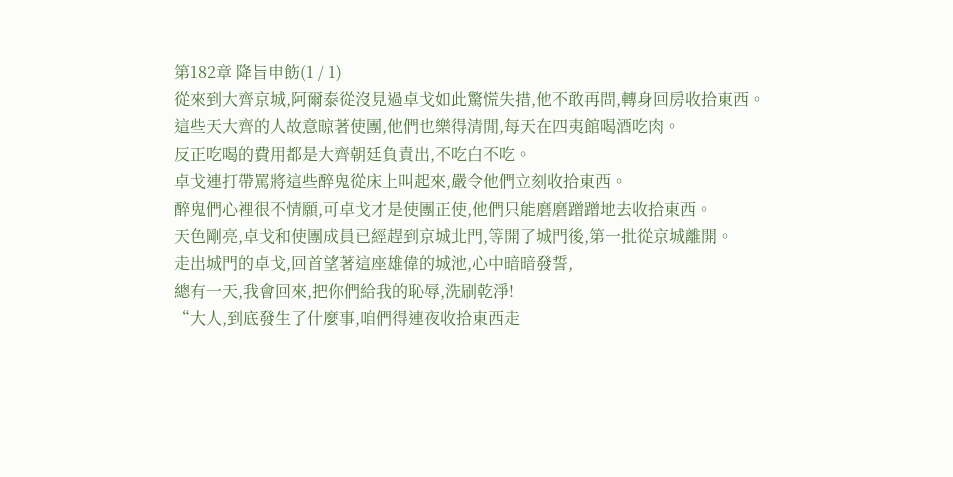第182章 降旨申飭(1 / 1)
從來到大齊京城,阿爾泰從沒見過卓戈如此驚慌失措,他不敢再問,轉身回房收拾東西。
這些天大齊的人故意晾著使團,他們也樂得清閒,每天在四夷館喝酒吃肉。
反正吃喝的費用都是大齊朝廷負責出,不吃白不吃。
卓戈連打帶罵將這些醉鬼從床上叫起來,嚴令他們立刻收拾東西。
醉鬼們心裡很不情願,可卓戈才是使團正使,他們只能磨磨蹭蹭地去收拾東西。
天色剛亮,卓戈和使團成員已經趕到京城北門,等開了城門後,第一批從京城離開。
走出城門的卓戈,回首望著這座雄偉的城池,心中暗暗發誓,
總有一天,我會回來,把你們給我的恥辱,洗刷乾淨!
“大人,到底發生了什麼事,咱們得連夜收拾東西走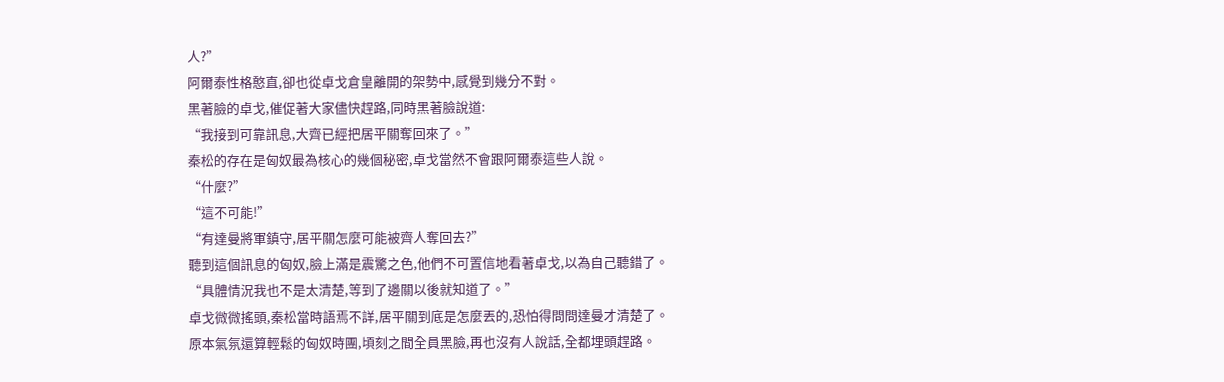人?”
阿爾泰性格憨直,卻也從卓戈倉皇離開的架勢中,感覺到幾分不對。
黑著臉的卓戈,催促著大家儘快趕路,同時黑著臉說道:
“我接到可靠訊息,大齊已經把居平關奪回來了。”
秦松的存在是匈奴最為核心的幾個秘密,卓戈當然不會跟阿爾泰這些人說。
“什麼?”
“這不可能!”
“有達曼將軍鎮守,居平關怎麼可能被齊人奪回去?”
聽到這個訊息的匈奴,臉上滿是震驚之色,他們不可置信地看著卓戈,以為自己聽錯了。
“具體情況我也不是太清楚,等到了邊關以後就知道了。”
卓戈微微搖頭,秦松當時語焉不詳,居平關到底是怎麼丟的,恐怕得問問達曼才清楚了。
原本氣氛還算輕鬆的匈奴時團,頃刻之間全員黑臉,再也沒有人說話,全都埋頭趕路。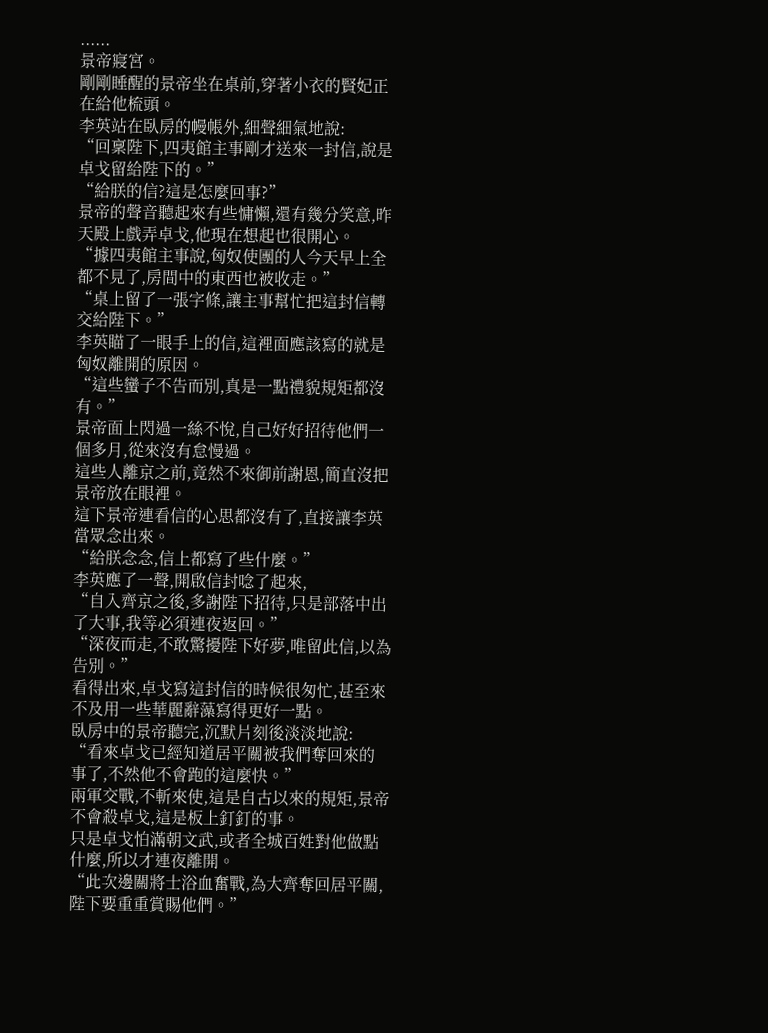......
景帝寢宮。
剛剛睡醒的景帝坐在桌前,穿著小衣的賢妃正在給他梳頭。
李英站在臥房的幔帳外,細聲細氣地說:
“回稟陛下,四夷館主事剛才送來一封信,說是卓戈留給陛下的。”
“給朕的信?這是怎麼回事?”
景帝的聲音聽起來有些慵懶,還有幾分笑意,昨天殿上戲弄卓戈,他現在想起也很開心。
“據四夷館主事說,匈奴使團的人今天早上全都不見了,房間中的東西也被收走。”
“桌上留了一張字條,讓主事幫忙把這封信轉交給陛下。”
李英瞄了一眼手上的信,這裡面應該寫的就是匈奴離開的原因。
“這些蠻子不告而別,真是一點禮貌規矩都沒有。”
景帝面上閃過一絲不悅,自己好好招待他們一個多月,從來沒有怠慢過。
這些人離京之前,竟然不來御前謝恩,簡直沒把景帝放在眼裡。
這下景帝連看信的心思都沒有了,直接讓李英當眾念出來。
“給朕念念,信上都寫了些什麼。”
李英應了一聲,開啟信封唸了起來,
“自入齊京之後,多謝陛下招待,只是部落中出了大事,我等必須連夜返回。”
“深夜而走,不敢驚擾陛下好夢,唯留此信,以為告別。”
看得出來,卓戈寫這封信的時候很匆忙,甚至來不及用一些華麗辭藻寫得更好一點。
臥房中的景帝聽完,沉默片刻後淡淡地說:
“看來卓戈已經知道居平關被我們奪回來的事了,不然他不會跑的這麼快。”
兩軍交戰,不斬來使,這是自古以來的規矩,景帝不會殺卓戈,這是板上釘釘的事。
只是卓戈怕滿朝文武,或者全城百姓對他做點什麼,所以才連夜離開。
“此次邊關將士浴血奮戰,為大齊奪回居平關,陛下要重重賞賜他們。”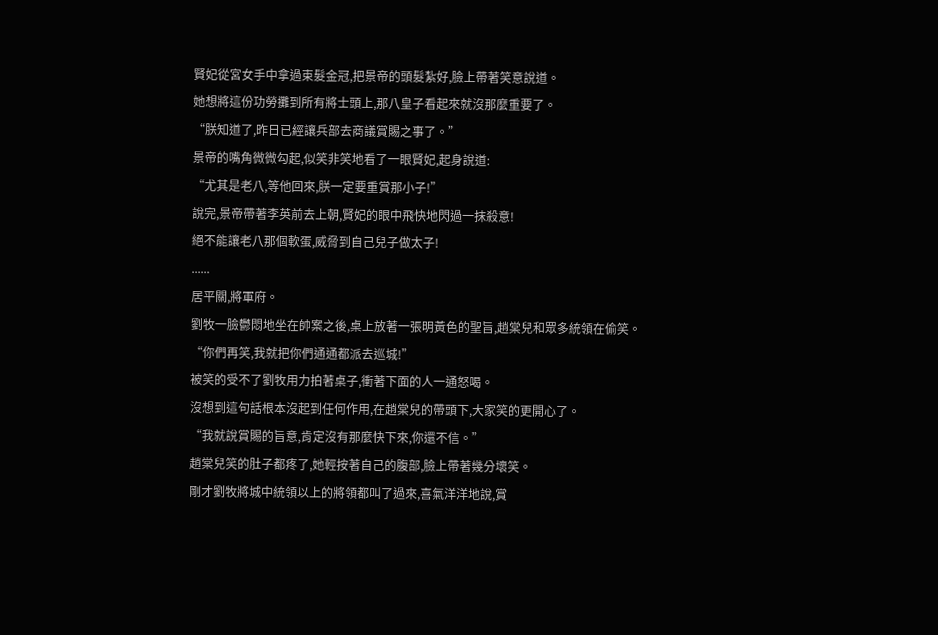賢妃從宮女手中拿過束髮金冠,把景帝的頭髮紮好,臉上帶著笑意說道。
她想將這份功勞攤到所有將士頭上,那八皇子看起來就沒那麼重要了。
“朕知道了,昨日已經讓兵部去商議賞賜之事了。”
景帝的嘴角微微勾起,似笑非笑地看了一眼賢妃,起身說道:
“尤其是老八,等他回來,朕一定要重賞那小子!”
說完,景帝帶著李英前去上朝,賢妃的眼中飛快地閃過一抹殺意!
絕不能讓老八那個軟蛋,威脅到自己兒子做太子!
......
居平關,將軍府。
劉牧一臉鬱悶地坐在帥案之後,桌上放著一張明黃色的聖旨,趙棠兒和眾多統領在偷笑。
“你們再笑,我就把你們通通都派去巡城!”
被笑的受不了劉牧用力拍著桌子,衝著下面的人一通怒喝。
沒想到這句話根本沒起到任何作用,在趙棠兒的帶頭下,大家笑的更開心了。
“我就說賞賜的旨意,肯定沒有那麼快下來,你還不信。”
趙棠兒笑的肚子都疼了,她輕按著自己的腹部,臉上帶著幾分壞笑。
剛才劉牧將城中統領以上的將領都叫了過來,喜氣洋洋地說,賞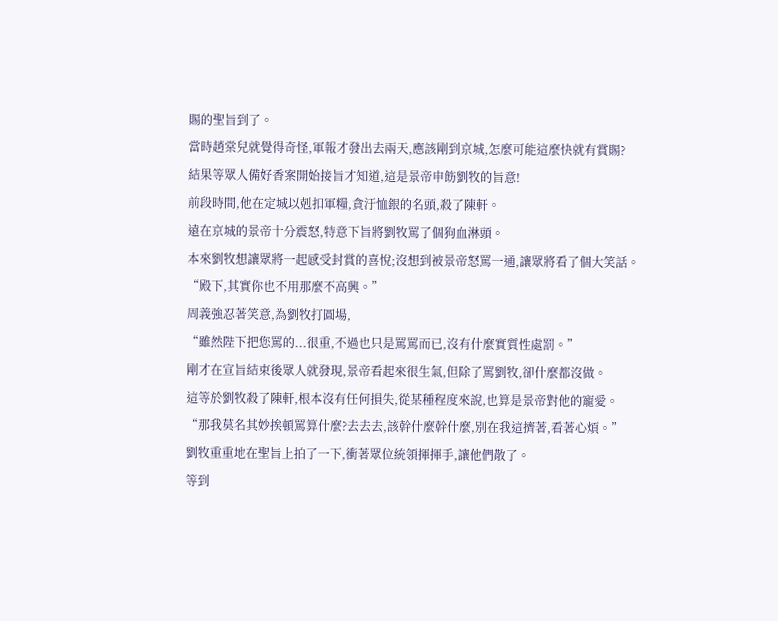賜的聖旨到了。
當時趙棠兒就覺得奇怪,軍報才發出去兩天,應該剛到京城,怎麼可能這麼快就有賞賜?
結果等眾人備好香案開始接旨才知道,這是景帝申飭劉牧的旨意!
前段時間,他在定城以剋扣軍糧,貪汙恤銀的名頭,殺了陳軒。
遠在京城的景帝十分震怒,特意下旨將劉牧罵了個狗血淋頭。
本來劉牧想讓眾將一起感受封賞的喜悅;沒想到被景帝怒罵一通,讓眾將看了個大笑話。
“殿下,其實你也不用那麼不高興。”
周義強忍著笑意,為劉牧打圓場,
“雖然陛下把您罵的...很重,不過也只是罵罵而已,沒有什麼實質性處罰。”
剛才在宣旨結束後眾人就發現,景帝看起來很生氣,但除了罵劉牧,卻什麼都沒做。
這等於劉牧殺了陳軒,根本沒有任何損失,從某種程度來說,也算是景帝對他的寵愛。
“那我莫名其妙挨頓罵算什麼?去去去,該幹什麼幹什麼,別在我這擠著,看著心煩。”
劉牧重重地在聖旨上拍了一下,衝著眾位統領揮揮手,讓他們散了。
等到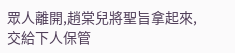眾人離開,趙棠兒將聖旨拿起來,交給下人保管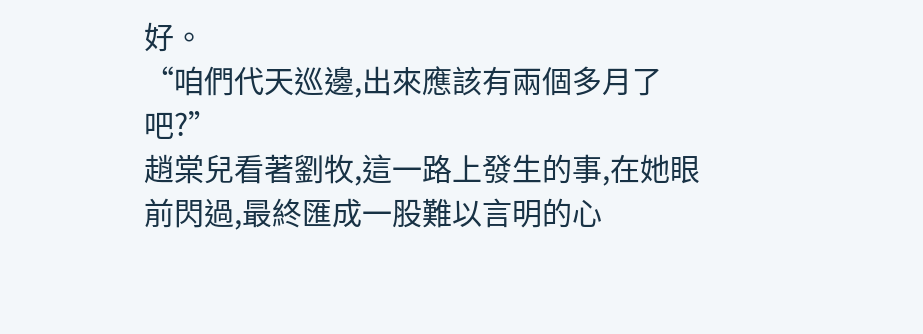好。
“咱們代天巡邊,出來應該有兩個多月了吧?”
趙棠兒看著劉牧,這一路上發生的事,在她眼前閃過,最終匯成一股難以言明的心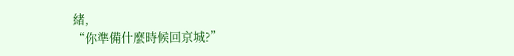緒,
“你準備什麼時候回京城?”